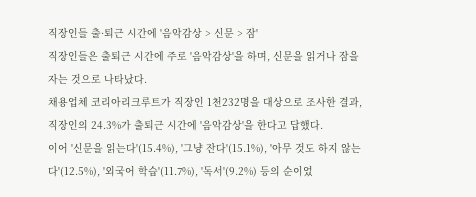직장인들 출·퇴근 시간에 '음악감상 > 신문 > 잠'
직장인들은 출퇴근 시간에 주로 '음악감상'을 하며, 신문을 읽거나 잠을 자는 것으로 나타났다.
채용업체 코리아리크루트가 직장인 1천232명을 대상으로 조사한 결과, 직장인의 24.3%가 출퇴근 시간에 '음악감상'을 한다고 답했다.
이어 '신문을 읽는다'(15.4%), '그냥 잔다'(15.1%), '아무 것도 하지 않는다'(12.5%), '외국어 학습'(11.7%), '독서'(9.2%) 등의 순이었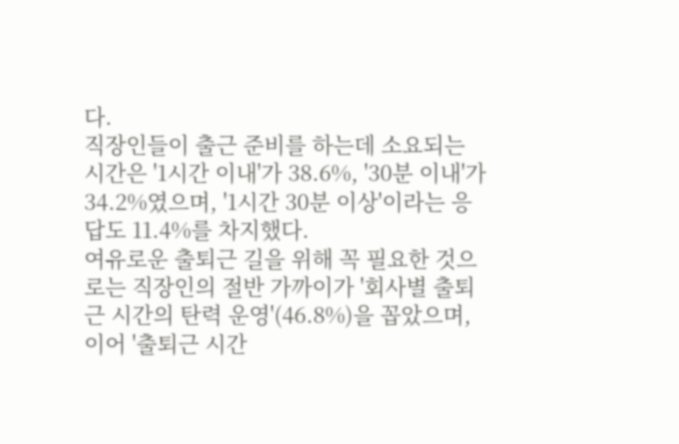다.
직장인들이 출근 준비를 하는데 소요되는 시간은 '1시간 이내'가 38.6%, '30분 이내'가 34.2%였으며, '1시간 30분 이상'이라는 응답도 11.4%를 차지했다.
여유로운 출퇴근 길을 위해 꼭 필요한 것으로는 직장인의 절반 가까이가 '회사별 출퇴근 시간의 탄력 운영'(46.8%)을 꼽았으며, 이어 '출퇴근 시간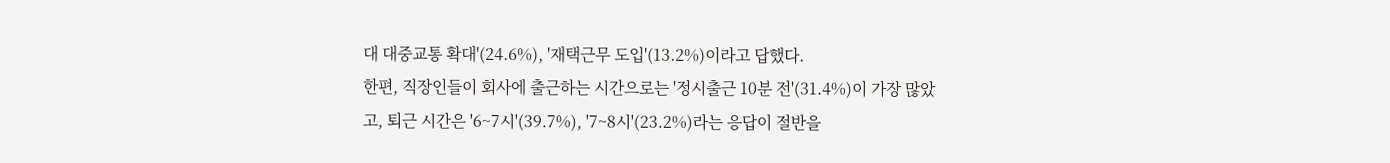대 대중교통 확대'(24.6%), '재택근무 도입'(13.2%)이라고 답했다.
한편, 직장인들이 회사에 출근하는 시간으로는 '정시출근 10분 전'(31.4%)이 가장 많았고, 퇴근 시간은 '6~7시'(39.7%), '7~8시'(23.2%)라는 응답이 절반을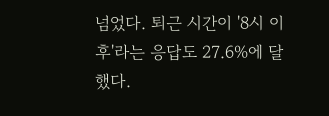넘었다. 퇴근 시간이 '8시 이후'라는 응답도 27.6%에 달했다.